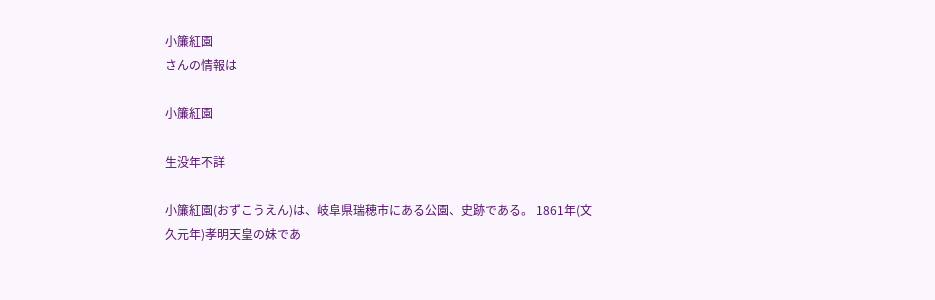小簾紅園
さんの情報は

小簾紅園

生没年不詳

小簾紅園(おずこうえん)は、岐阜県瑞穂市にある公園、史跡である。 1861年(文久元年)孝明天皇の妹であ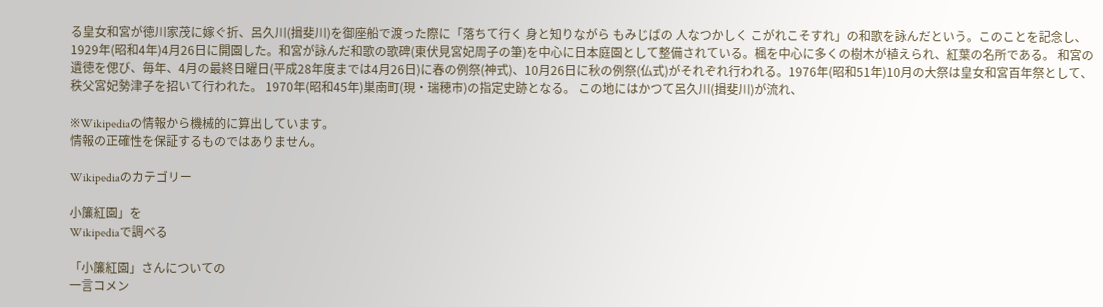る皇女和宮が徳川家茂に嫁ぐ折、呂久川(揖斐川)を御座船で渡った際に「落ちて行く 身と知りながら もみじばの 人なつかしく こがれこそすれ」の和歌を詠んだという。このことを記念し、1929年(昭和4年)4月26日に開園した。和宮が詠んだ和歌の歌碑(東伏見宮妃周子の筆)を中心に日本庭園として整備されている。楓を中心に多くの樹木が植えられ、紅葉の名所である。 和宮の遺徳を偲び、毎年、4月の最終日曜日(平成28年度までは4月26日)に春の例祭(神式)、10月26日に秋の例祭(仏式)がそれぞれ行われる。1976年(昭和51年)10月の大祭は皇女和宮百年祭として、秩父宮妃勢津子を招いて行われた。 1970年(昭和45年)巣南町(現・瑞穂市)の指定史跡となる。 この地にはかつて呂久川(揖斐川)が流れ、

※Wikipediaの情報から機械的に算出しています。
情報の正確性を保証するものではありません。

Wikipediaのカテゴリー

小簾紅園」を
Wikipediaで調べる

「小簾紅園」さんについての
一言コメン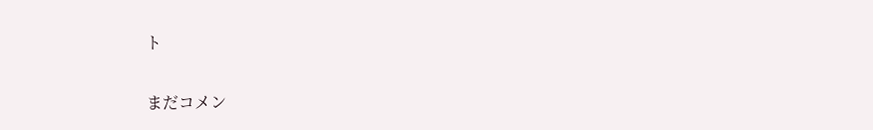ト

まだコメン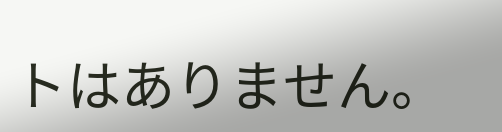トはありません。